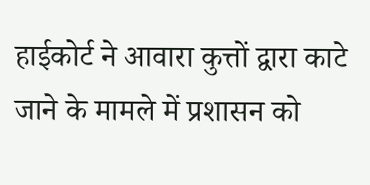हाईकोर्ट ने आवारा कुत्तों द्वारा काटे जाने के मामले में प्रशासन को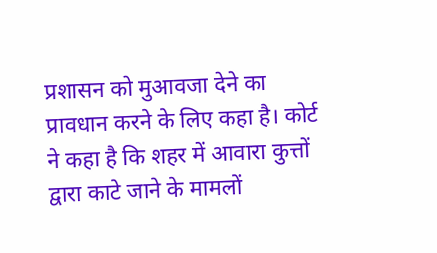प्रशासन को मुआवजा देने का प्रावधान करने के लिए कहा है। कोर्ट ने कहा है कि शहर में आवारा कुत्तों द्वारा काटे जाने के मामलों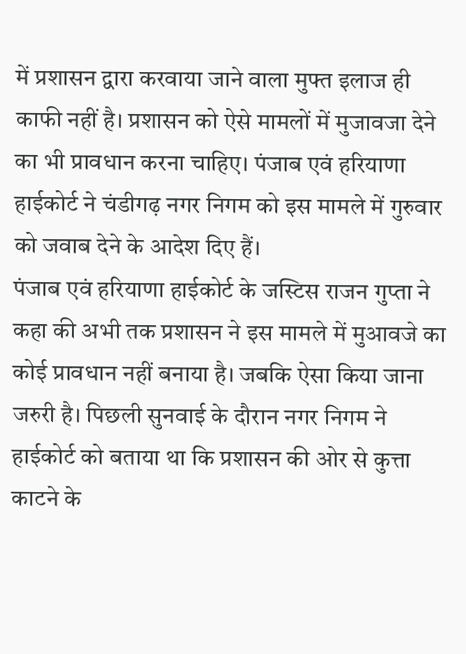में प्रशासन द्वारा करवाया जाने वाला मुफ्त इलाज ही काफी नहीं है। प्रशासन को ऐसे मामलों में मुजावजा देने का भी प्रावधान करना चाहिए। पंजाब एवं हरियाणा हाईकोर्ट ने चंडीगढ़ नगर निगम को इस मामले में गुरुवार को जवाब देने के आदेश दिए हैं।
पंजाब एवं हरियाणा हाईकोर्ट के जस्टिस राजन गुप्ता ने कहा की अभी तक प्रशासन ने इस मामले में मुआवजे का कोई प्रावधान नहीं बनाया है। जबकि ऐसा किया जाना जरुरी है। पिछली सुनवाई के दौरान नगर निगम ने हाईकोर्ट को बताया था कि प्रशासन की ओर से कुत्ता काटने के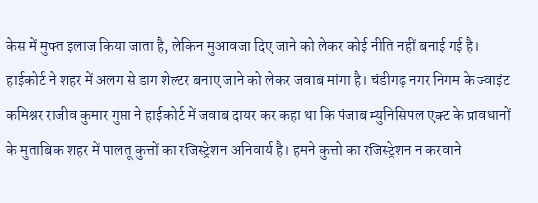केस में मुफ्त इलाज किया जाता है, लेकिन मुआवजा दिए जाने को लेकर कोई नीति नहीं बनाई गई है।
हाईकोर्ट ने शहर में अलग से डाग शेल्टर बनाए जाने को लेकर जवाब मांगा है। चंडीगढ़ नगर निगम के ज्वाइंट कमिश्नर राजीव कुमार गुप्ता ने हाईकोर्ट में जवाब दायर कर कहा था कि पंजाब म्युनिसिपल एक्ट के प्रावधानों के मुताबिक शहर में पालतू कुत्तों का रजिस्ट्रेशन अनिवार्य है। हमने कुत्तो का रजिस्ट्रेशन न करवाने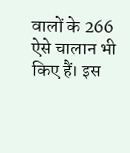वालों के 266 ऐसे चालान भी किए हैं। इस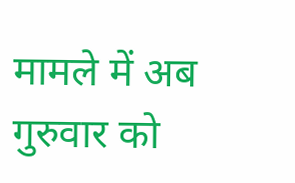मामले में अब गुरुवार को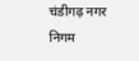चंडीगढ़ नगर निगम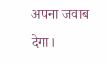अपना जवाब देगा।